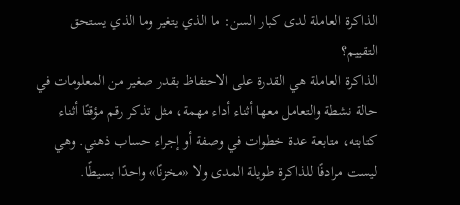الذاكرة العاملة لدى كبار السن: ما الذي يتغير وما الذي يستحق التقييم؟
الذاكرة العاملة هي القدرة على الاحتفاظ بقدر صغير من المعلومات في حالة نشطة والتعامل معها أثناء أداء مهمة، مثل تذكر رقم مؤقتًا أثناء كتابته، متابعة عدة خطوات في وصفة أو إجراء حساب ذهني. وهي ليست مرادفًا للذاكرة طويلة المدى ولا «مخزنًا» واحدًا بسيطًا.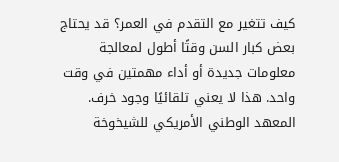كيف تتغير مع التقدم في العمر؟ قد يحتاج بعض كبار السن وقتًا أطول لمعالجة معلومات جديدة أو أداء مهمتين في وقت واحد. هذا لا يعني تلقائيًا وجود خرف. المعهد الوطني الأمريكي للشيخوخة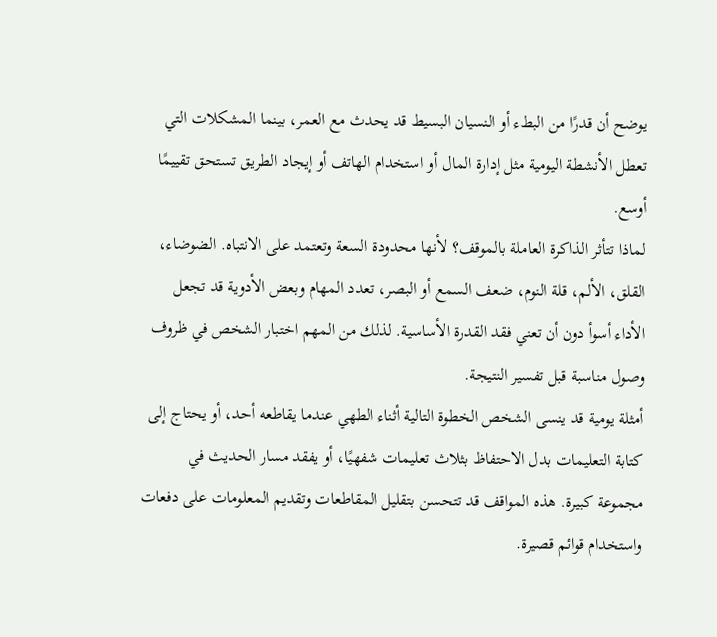يوضح أن قدرًا من البطء أو النسيان البسيط قد يحدث مع العمر، بينما المشكلات التي تعطل الأنشطة اليومية مثل إدارة المال أو استخدام الهاتف أو إيجاد الطريق تستحق تقييمًا أوسع.
لماذا تتأثر الذاكرة العاملة بالموقف؟ لأنها محدودة السعة وتعتمد على الانتباه. الضوضاء، القلق، الألم، قلة النوم، ضعف السمع أو البصر، تعدد المهام وبعض الأدوية قد تجعل الأداء أسوأ دون أن تعني فقد القدرة الأساسية. لذلك من المهم اختبار الشخص في ظروف وصول مناسبة قبل تفسير النتيجة.
أمثلة يومية قد ينسى الشخص الخطوة التالية أثناء الطهي عندما يقاطعه أحد، أو يحتاج إلى كتابة التعليمات بدل الاحتفاظ بثلاث تعليمات شفهيًا، أو يفقد مسار الحديث في مجموعة كبيرة. هذه المواقف قد تتحسن بتقليل المقاطعات وتقديم المعلومات على دفعات واستخدام قوائم قصيرة.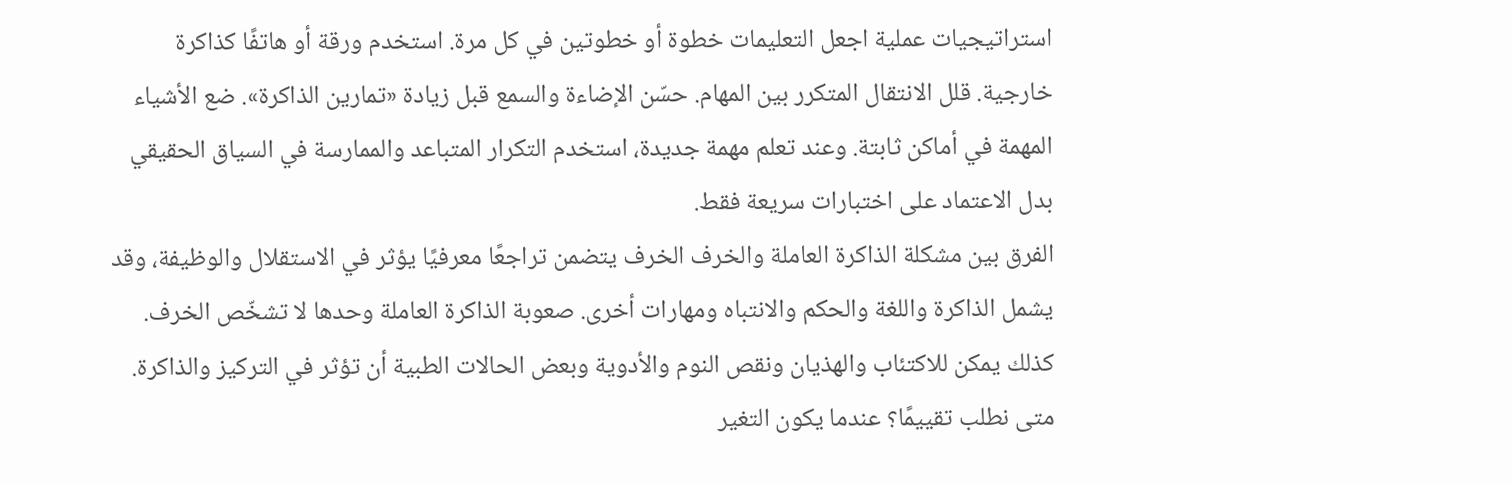استراتيجيات عملية اجعل التعليمات خطوة أو خطوتين في كل مرة. استخدم ورقة أو هاتفًا كذاكرة خارجية. قلل الانتقال المتكرر بين المهام. حسّن الإضاءة والسمع قبل زيادة «تمارين الذاكرة». ضع الأشياء المهمة في أماكن ثابتة. وعند تعلم مهمة جديدة، استخدم التكرار المتباعد والممارسة في السياق الحقيقي بدل الاعتماد على اختبارات سريعة فقط.
الفرق بين مشكلة الذاكرة العاملة والخرف الخرف يتضمن تراجعًا معرفيًا يؤثر في الاستقلال والوظيفة، وقد يشمل الذاكرة واللغة والحكم والانتباه ومهارات أخرى. صعوبة الذاكرة العاملة وحدها لا تشخّص الخرف. كذلك يمكن للاكتئاب والهذيان ونقص النوم والأدوية وبعض الحالات الطبية أن تؤثر في التركيز والذاكرة.
متى نطلب تقييمًا؟ عندما يكون التغير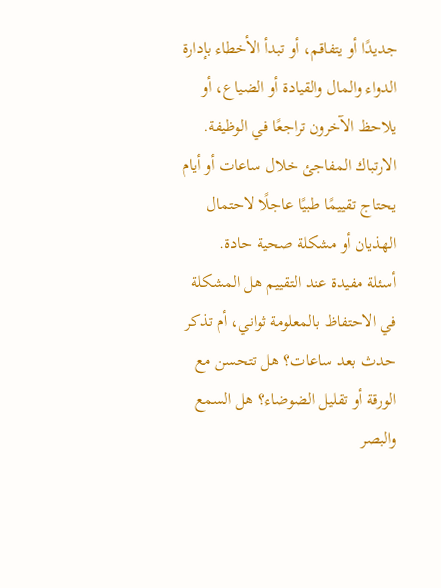جديدًا أو يتفاقم، أو تبدأ الأخطاء بإدارة الدواء والمال والقيادة أو الضياع، أو يلاحظ الآخرون تراجعًا في الوظيفة. الارتباك المفاجئ خلال ساعات أو أيام يحتاج تقييمًا طبيًا عاجلًا لاحتمال الهذيان أو مشكلة صحية حادة.
أسئلة مفيدة عند التقييم هل المشكلة في الاحتفاظ بالمعلومة ثواني، أم تذكر حدث بعد ساعات؟ هل تتحسن مع الورقة أو تقليل الضوضاء؟ هل السمع والبصر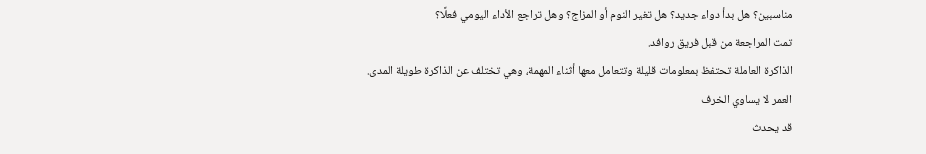مناسبين؟ هل بدأ دواء جديد؟ هل تغير النوم أو المزاج؟ وهل تراجع الأداء اليومي فعلًا؟
تمت المراجعة من قبل فريق روافد.
الذاكرة العاملة تحتفظ بمعلومات قليلة وتتعامل معها أثناء المهمة، وهي تختلف عن الذاكرة طويلة المدى.
العمر لا يساوي الخرف
قد يحدث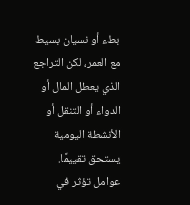بطء أو نسيان بسيط مع العمر، لكن التراجع الذي يعطل المال أو الدواء أو التنقل أو الأنشطة اليومية يستحق تقييمًا.
عوامل تؤثر في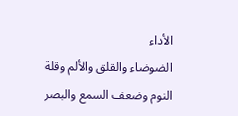الأداء
الضوضاء والقلق والألم وقلة النوم وضعف السمع والبصر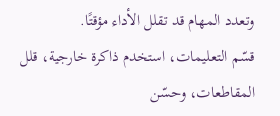وتعدد المهام قد تقلل الأداء مؤقتًا.
قسّم التعليمات، استخدم ذاكرة خارجية، قلل المقاطعات، وحسّن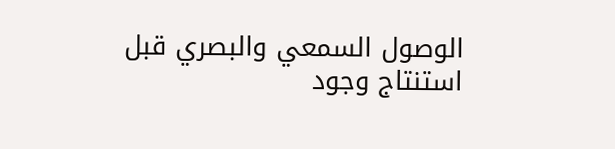الوصول السمعي والبصري قبل استنتاج وجود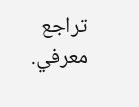تراجع معرفي.